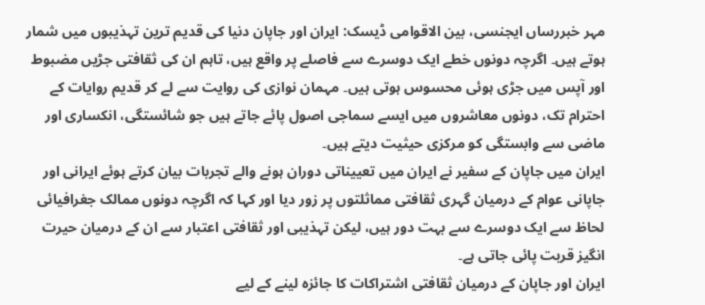مہر خبررساں ایجنسی، بین الاقوامی ڈیسک: ایران اور جاپان دنیا کی قدیم ترین تہذیبوں میں شمار ہوتے ہیں۔ اگرچہ دونوں خطے ایک دوسرے سے فاصلے پر واقع ہیں، تاہم ان کی ثقافتی جڑیں مضبوط اور آپس میں جڑی ہوئی محسوس ہوتی ہیں۔ مہمان نوازی کی روایت سے لے کر قدیم روایات کے احترام تک، دونوں معاشروں میں ایسے سماجی اصول پائے جاتے ہیں جو شائستگی، انکساری اور ماضی سے وابستگی کو مرکزی حیثیت دیتے ہیں۔
ایران میں جاپان کے سفیر نے ایران میں تعییناتی دوران ہونے والے تجربات بیان کرتے ہوئے ایرانی اور جاپانی عوام کے درمیان گہری ثقافتی مماثلتوں پر زور دیا اور کہا کہ اگرچہ دونوں ممالک جغرافیائی لحاظ سے ایک دوسرے سے بہت دور ہیں، لیکن تہذیبی اور ثقافتی اعتبار سے ان کے درمیان حیرت انگیز قربت پائی جاتی ہے۔
ایران اور جاپان کے درمیان ثقافتی اشتراکات کا جائزہ لینے کے لیے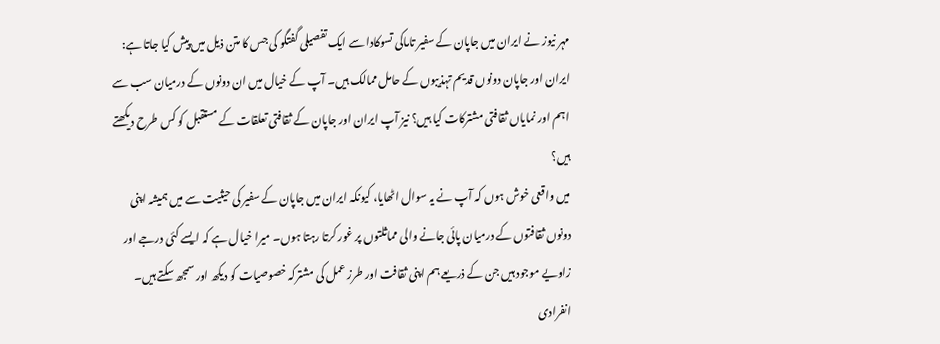مہر نیوز نے ایران میں جاپان کے سفیر تاماکی تسوکادا سے ایک تفصیلی گفتگو کی جس کا متن ذیل میں پیش کیا جاتا ہے:
ایران اور جاپان دونوں قدیم تہذیبوں کے حامل ممالک ہیں۔ آپ کے خیال میں ان دونوں کے درمیان سب سے اہم اور نمایاں ثقافتی مشترکات کیا ہیں؟ نیز آپ ایران اور جاپان کے ثقافتی تعلقات کے مستقبل کو کس طرح دیکھتے ہیں؟
میں واقعی خوش ہوں کہ آپ نے یہ سوال اٹھایا، کیونکہ ایران میں جاپان کے سفیر کی حیثیت سے میں ہمیشہ اپنی دونوں ثقافتوں کے درمیان پائی جانے والی مماثلتوں پر غور کرتا رہتا ہوں۔ میرا خیال ہے کہ ایسے کئی درجے اور زاویے موجود ہیں جن کے ذریعے ہم اپنی ثقافت اور طرز عمل کی مشترکہ خصوصیات کو دیکھ اور سمجھ سکتے ہیں۔
انفرادی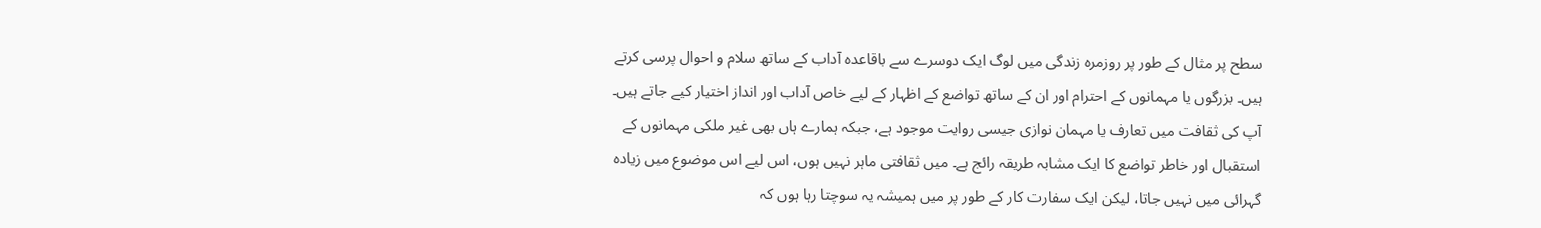سطح پر مثال کے طور پر روزمرہ زندگی میں لوگ ایک دوسرے سے باقاعدہ آداب کے ساتھ سلام و احوال پرسی کرتے ہیں۔ بزرگوں یا مہمانوں کے احترام اور ان کے ساتھ تواضع کے اظہار کے لیے خاص آداب اور انداز اختیار کیے جاتے ہیں۔ آپ کی ثقافت میں تعارف یا مہمان نوازی جیسی روایت موجود ہے، جبکہ ہمارے ہاں بھی غیر ملکی مہمانوں کے استقبال اور خاطر تواضع کا ایک مشابہ طریقہ رائج ہے۔ میں ثقافتی ماہر نہیں ہوں، اس لیے اس موضوع میں زیادہ گہرائی میں نہیں جاتا، لیکن ایک سفارت کار کے طور پر میں ہمیشہ یہ سوچتا رہا ہوں کہ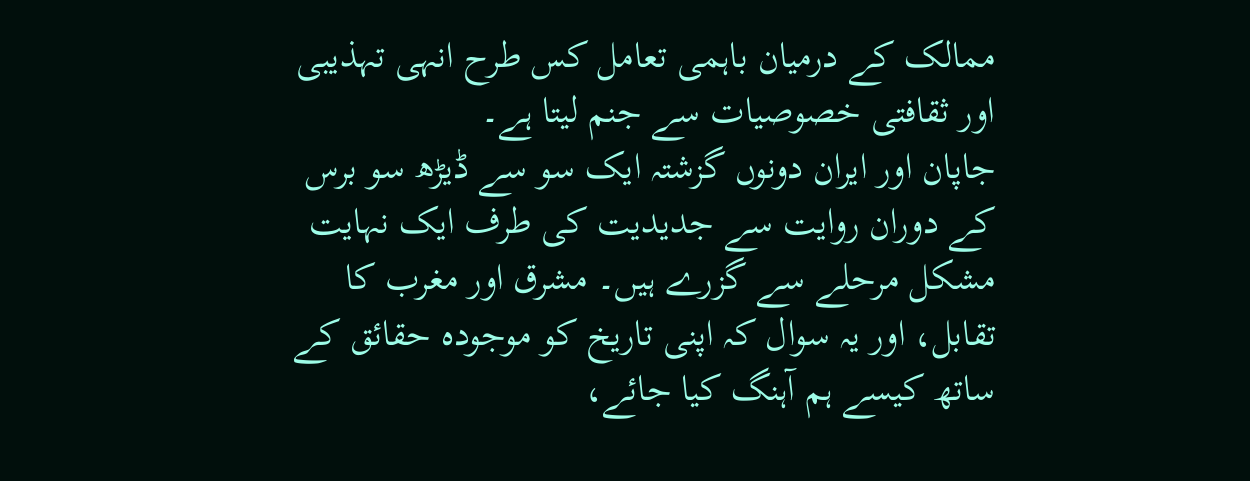ممالک کے درمیان باہمی تعامل کس طرح انہی تہذیبی اور ثقافتی خصوصیات سے جنم لیتا ہے۔
جاپان اور ایران دونوں گزشتہ ایک سو سے ڈیڑھ سو برس کے دوران روایت سے جدیدیت کی طرف ایک نہایت مشکل مرحلے سے گزرے ہیں۔ مشرق اور مغرب کا تقابل، اور یہ سوال کہ اپنی تاریخ کو موجودہ حقائق کے ساتھ کیسے ہم آہنگ کیا جائے،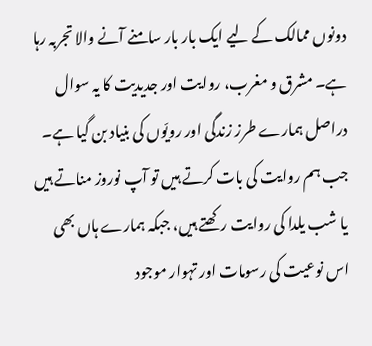دونوں ممالک کے لیے ایک بار بار سامنے آنے والا تجربہ رہا ہے۔ مشرق و مغرب، روایت اور جدیدیت کا یہ سوال دراصل ہمارے طرز زندگی اور رویّوں کی بنیاد بن گیا ہے۔ جب ہم روایت کی بات کرتے ہیں تو آپ نوروز مناتے ہیں یا شب یلدا کی روایت رکھتے ہیں، جبکہ ہمارے ہاں بھی اس نوعیت کی رسومات اور تہوار موجود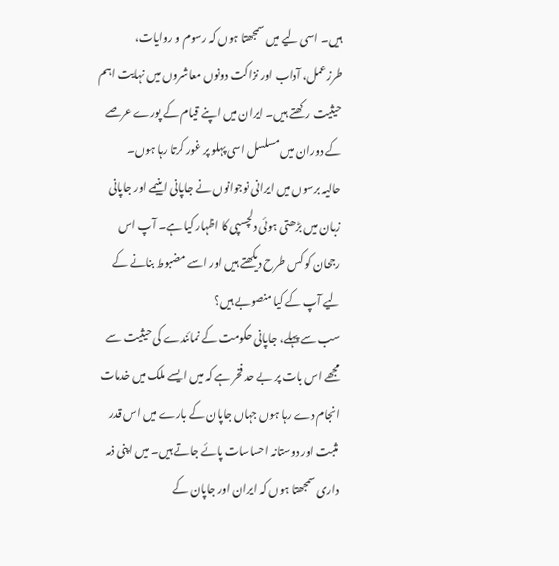ہیں۔ اسی لیے میں سمجھتا ہوں کہ رسوم و روایات، طرزعمل، آداب اور نزاکت دونوں معاشروں میں نہایت اہم حیثیت رکھتے ہیں۔ ایران میں اپنے قیام کے پورے عرصے کے دوران میں مسلسل اسی پہلو پر غور کرتا رہا ہوں۔
حالیہ برسوں میں ایرانی نوجوانوں نے جاپانی اینیمے اور جاپانی زبان میں بڑھتی ہوئی دلچسپی کا اظہار کیا ہے۔ آپ اس رجحان کو کس طرح دیکھتے ہیں اور اسے مضبوط بنانے کے لیے آپ کے کیا منصوبے ہیں؟
سب سے پہلے، جاپانی حکومت کے نمائندے کی حیثیت سے مجھے اس بات پر بے حد فخر ہے کہ میں ایسے ملک میں خدمات انجام دے رہا ہوں جہاں جاپان کے بارے میں اس قدر مثبت اور دوستانہ احساسات پائے جاتے ہیں۔ میں اپنی ذمہ داری سمجھتا ہوں کہ ایران اور جاپان کے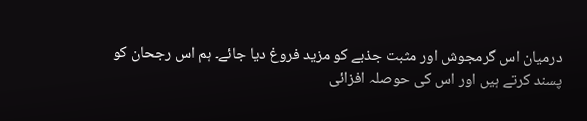درمیان اس گرمجوش اور مثبت جذبے کو مزید فروغ دیا جائے۔ ہم اس رجحان کو پسند کرتے ہیں اور اس کی حوصلہ افزائی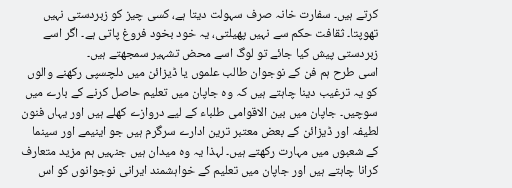کرتے ہیں۔ سفارت خانہ صرف سہولت دیتا ہے، کسی چیز کو زبردستی نہیں تھوپتا۔ ثقافت حکم سے نہیں پھیلتی، یہ خود بخود فروغ پاتی ہے۔ اگر اسے زبردستی پیش کیا جائے تو لوگ اسے محض تشہیر سمجھتے ہیں۔
اسی طرح ہم فن کے نوجوان طالب علموں یا ڈیزائن میں دلچسپی رکھنے والوں کو یہ ترغیب دینا چاہتے ہیں کہ وہ جاپان میں تعلیم حاصل کرنے کے بارے میں سوچیں۔ جاپان میں بین الاقوامی طلباء کے لیے دروازے کھلے ہیں اور یہاں فنون لطیفہ اور ڈیزائن کے بعض معتبر ترین ادارے سرگرم ہیں جو اینیمے اور سینما کے شعبوں میں مہارت رکھتے ہیں۔ لہذا یہ وہ میدان ہیں جنہیں ہم مزید متعارف کرانا چاہتے ہیں اور جاپان میں تعلیم کے خواہشمند ایرانی نوجوانوں کو اس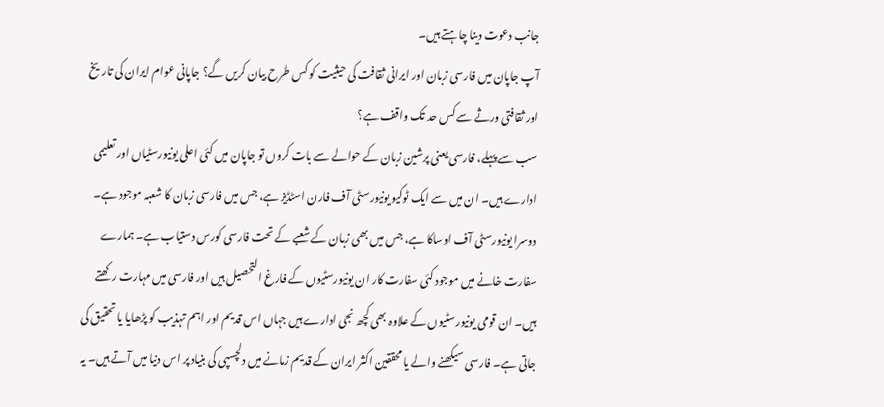جانب دعوت دینا چاہتے ہیں۔
آپ جاپان میں فارسی زبان اور ایرانی ثقافت کی حیثیت کو کس طرح بیان کریں گے؟ جاپانی عوام ایران کی تاریخ اور ثقافتی ورثے سے کس حد تک واقف ہے؟
سب سے پہلے، فارسی یعنی پرشین زبان کے حوالے سے بات کروں تو جاپان میں کئی اعلی یونیورسٹیاں اور تعلیمی ادارے ہیں۔ ان میں سے ایک ٹوکیو یونیورسٹی آف فارن اسٹڈیز ہے، جس میں فارسی زبان کا شعبہ موجود ہے۔ دوسرا یونیورسٹی آف اوساکا ہے، جس میں بھی زبان کے شعبے کے تحت فارسی کورس دستیاب ہے۔ ہمارے سفارت خانے میں موجود کئی سفارت کار ان یونیورسٹیوں کے فارغ التحصیل ہیں اور فارسی میں مہارت رکھتے ہیں۔ ان قومی یونیورسٹیوں کے علاوہ بھی کچھ نجی ادارے ہیں جہاں اس قدیم اور اہم تہذیب کو پڑھایا یا تحقیق کی جاتی ہے۔ فارسی سیکھنے والے یا محققین اکثر ایران کے قدیم زمانے میں دلچسپی کی بنیاد پر اس دنیا میں آتے ہیں۔ یہ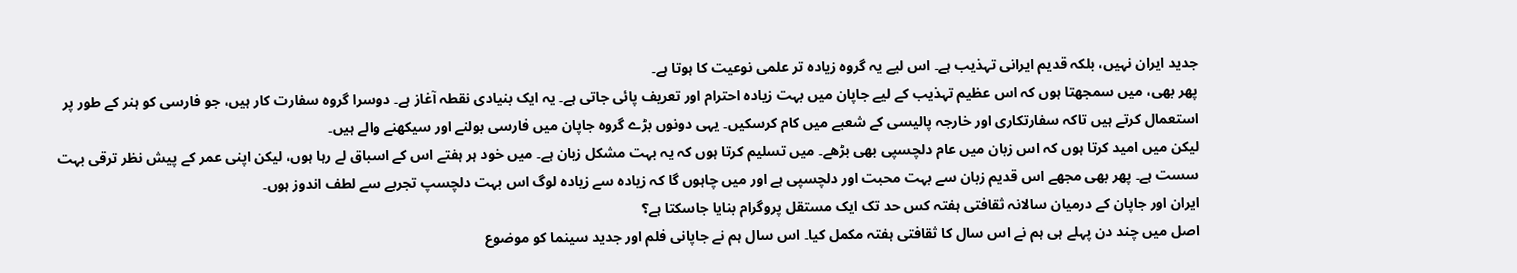جدید ایران نہیں، بلکہ قدیم ایرانی تہذیب ہے۔ اس لیے یہ گروہ زیادہ تر علمی نوعیت کا ہوتا ہے۔
پھر بھی، میں سمجھتا ہوں کہ اس عظیم تہذیب کے لیے جاپان میں بہت زیادہ احترام اور تعریف پائی جاتی ہے۔ یہ ایک بنیادی نقطہ آغاز ہے۔ دوسرا گروہ سفارت کار ہیں، جو فارسی کو ہنر کے طور پر استعمال کرتے ہیں تاکہ سفارتکاری اور خارجہ پالیسی کے شعبے میں کام کرسکیں۔ یہی دونوں بڑے گروہ جاپان میں فارسی بولنے اور سیکھنے والے ہیں۔
لیکن میں امید کرتا ہوں کہ اس زبان میں عام دلچسپی بھی بڑھے۔ میں تسلیم کرتا ہوں کہ یہ بہت مشکل زبان ہے۔ میں خود ہر ہفتے اس کے اسباق لے رہا ہوں، لیکن اپنی عمر کے پیش نظر ترقی بہت سست ہے۔ پھر بھی مجھے اس قدیم زبان سے بہت محبت اور دلچسپی ہے اور میں چاہوں گا کہ زیادہ سے زیادہ لوگ اس بہت دلچسپ تجربے سے لطف اندوز ہوں۔
ایران اور جاپان کے درمیان سالانہ ثقافتی ہفتہ کس حد تک ایک مستقل پروگرام بنایا جاسکتا ہے؟
اصل میں چند دن پہلے ہی ہم نے اس سال کا ثقافتی ہفتہ مکمل کیا۔ اس سال ہم نے جاپانی فلم اور جدید سینما کو موضوع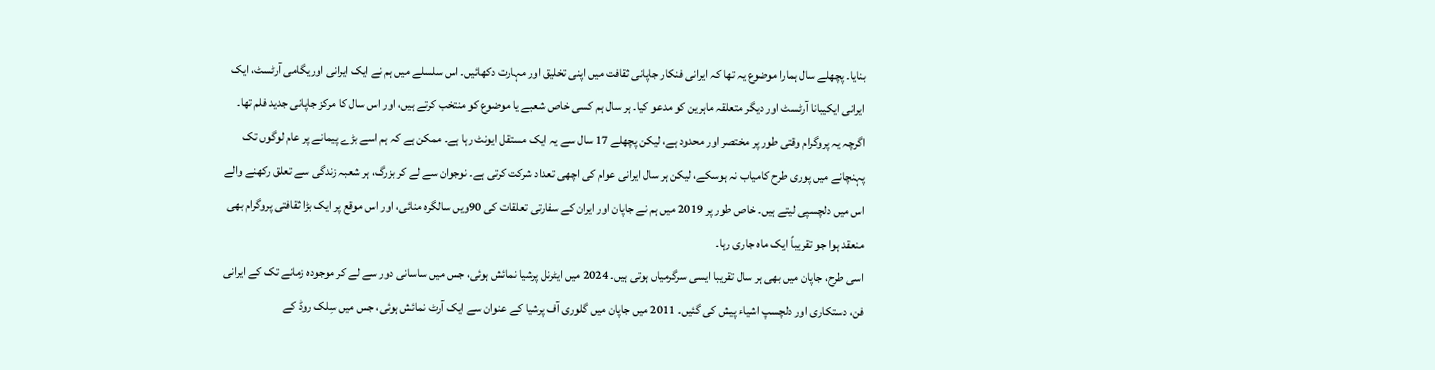بنایا۔ پچھلے سال ہمارا موضوع یہ تھا کہ ایرانی فنکار جاپانی ثقافت میں اپنی تخلیق اور مہارت دکھائیں۔ اس سلسلے میں ہم نے ایک ایرانی اوریگامی آرٹسٹ، ایک ایرانی ایکیبانا آرٹسٹ اور دیگر متعلقہ ماہرین کو مدعو کیا۔ ہر سال ہم کسی خاص شعبے یا موضوع کو منتخب کرتے ہیں، اور اس سال کا مرکز جاپانی جدید فلم تھا۔
اگرچہ یہ پروگرام وقتی طور پر مختصر اور محدود ہے، لیکن پچھلے 17 سال سے یہ ایک مستقل ایونٹ رہا ہے۔ ممکن ہے کہ ہم اسے بڑے پیمانے پر عام لوگوں تک پہنچانے میں پوری طرح کامیاب نہ ہوسکے، لیکن ہر سال ایرانی عوام کی اچھی تعداد شرکت کرتی ہے۔ نوجوان سے لے کر بزرگ، ہر شعبہ زندگی سے تعلق رکھنے والے اس میں دلچسپی لیتے ہیں۔ خاص طور پر 2019 میں ہم نے جاپان اور ایران کے سفارتی تعلقات کی 90ویں سالگرہ منائی، اور اس موقع پر ایک بڑا ثقافتی پروگرام بھی منعقد ہوا جو تقریباً ایک ماہ جاری رہا۔
اسی طرح، جاپان میں بھی ہر سال تقریبا ایسی سرگرمیاں ہوتی ہیں۔ 2024 میں ایٹرنل پرشیا نمائش ہوئی، جس میں ساسانی دور سے لے کر موجودہ زمانے تک کے ایرانی فن، دستکاری اور دلچسپ اشیاء پیش کی گئیں۔ 2011 میں جاپان میں گلوری آف پرشیا کے عنوان سے ایک آرٹ نمائش ہوئی، جس میں سِلک روڈ کے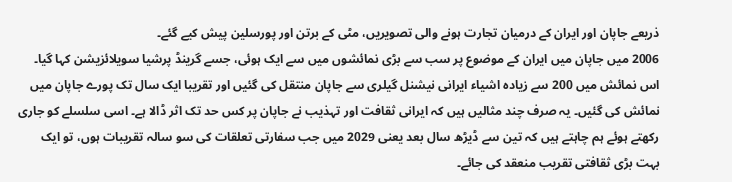ذریعے جاپان اور ایران کے درمیان تجارت ہونے والی تصویریں، مٹی کے برتن اور پورسلین پیش کیے گئے۔
2006 میں جاپان میں ایران کے موضوع پر سب سے بڑی نمائشوں میں سے ایک ہوئی، جسے گرینڈ پرشیا سویلائزیشن کہا گیا۔ اس نمائش میں 200 سے زیادہ اشیاء ایرانی نیشنل گیلری سے جاپان منتقل کی گئیں اور تقریبا ایک سال تک پورے جاپان میں نمائش کی گئیں۔ یہ صرف چند مثالیں ہیں کہ ایرانی ثقافت اور تہذیب نے جاپان پر کس حد تک اثر ڈالا ہے۔ اسی سلسلے کو جاری رکھتے ہوئے ہم چاہتے ہیں کہ تین سے ڈیڑھ سال بعد یعنی 2029 میں جب سفارتی تعلقات کی سو سالہ تقریبات ہوں، تو ایک بہت بڑی ثقافتی تقریب منعقد کی جائے۔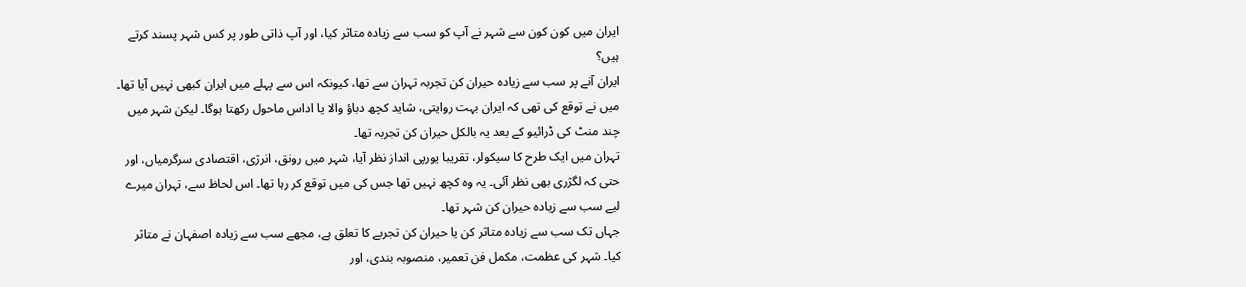ایران میں کون کون سے شہر نے آپ کو سب سے زیادہ متاثر کیا، اور آپ ذاتی طور پر کس شہر پسند کرتے ہیں؟
ایران آنے پر سب سے زیادہ حیران کن تجربہ تہران سے تھا، کیونکہ اس سے پہلے میں ایران کبھی نہیں آیا تھا۔ میں نے توقع کی تھی کہ ایران بہت روایتی، شاید کچھ دباؤ والا یا اداس ماحول رکھتا ہوگا۔ لیکن شہر میں چند منٹ کی ڈرائیو کے بعد یہ بالکل حیران کن تجربہ تھا۔
تہران میں ایک طرح کا سیکولر، تقریبا یورپی انداز نظر آیا، شہر میں رونق، انرژی، اقتصادی سرگرمیاں، اور حتی کہ لگژری بھی نظر آئی۔ یہ وہ کچھ نہیں تھا جس کی میں توقع کر رہا تھا۔ اس لحاظ سے، تہران میرے لیے سب سے زیادہ حیران کن شہر تھا۔
جہاں تک سب سے زیادہ متاثر کن یا حیران کن تجربے کا تعلق ہے، مجھے سب سے زیادہ اصفہان نے متاثر کیا۔ شہر کی عظمت، مکمل فن تعمیر، منصوبہ بندی، اور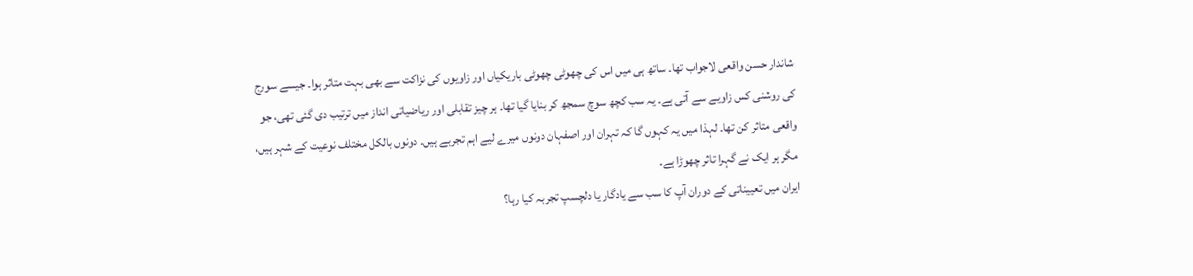شاندار حسن واقعی لاجواب تھا۔ ساتھ ہی میں اس کی چھوٹی چھوٹی باریکیاں اور زاویوں کی نزاکت سے بھی بہت متاثر ہوا۔ جیسے سورج کی روشنی کس زاویے سے آتی ہے۔ یہ سب کچھ سوچ سمجھ کر بنایا گیا تھا۔ ہر چیز تقابلی اور ریاضیاتی انداز میں ترتیب دی گئی تھی، جو واقعی متاثر کن تھا۔ لہذا میں یہ کہوں گا کہ تہران اور اصفہان دونوں میرے لیے اہم تجربے ہیں۔ دونوں بالکل مختلف نوعیت کے شہر ہیں، مگر ہر ایک نے گہرا تاثر چھوڑا ہے۔
ایران میں تعییناتی کے دوران آپ کا سب سے یادگار یا دلچسپ تجربہ کیا رہا؟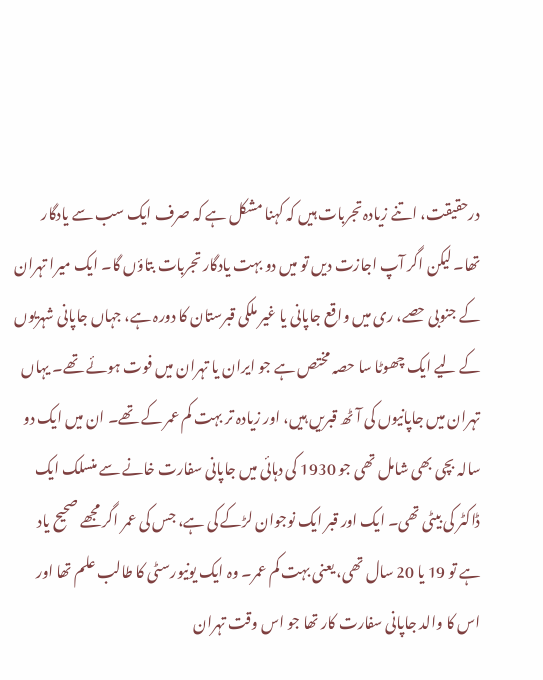درحقیقت، اتنے زیادہ تجربات ہیں کہ کہنا مشکل ہے کہ صرف ایک سب سے یادگار تھا۔ لیکن اگر آپ اجازت دیں تو میں دو بہت یادگار تجربات بتاؤں گا۔ ایک میرا تہران کے جنوبی حصے، ری میں واقع جاپانی یا غیر ملکی قبرستان کا دورہ ہے، جہاں جاپانی شہریوں کے لیے ایک چھوٹا سا حصہ مختص ہے جو ایران یا تہران میں فوت ہوئے تھے۔ یہاں تہران میں جاپانیوں کی آٹھ قبریں ہیں، اور زیادہ تر بہت کم عمر کے تھے۔ ان میں ایک دو سالہ بچی بھی شامل تھی جو 1930 کی دہائی میں جاپانی سفارت خانے سے منسلک ایک ڈاکٹر کی بیٹی تھی۔ ایک اور قبر ایک نوجوان لڑکے کی ہے، جس کی عمر اگر مجھے صحیح یاد ہے تو 19 یا 20 سال تھی، یعنی بہت کم عمر۔ وہ ایک یونیورسٹی کا طالب علم تھا اور اس کا والد جاپانی سفارت کار تھا جو اس وقت تہران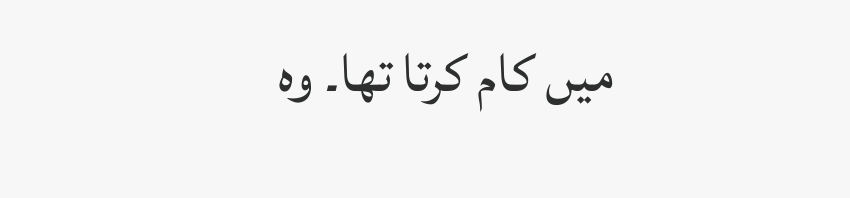میں کام کرتا تھا۔ وہ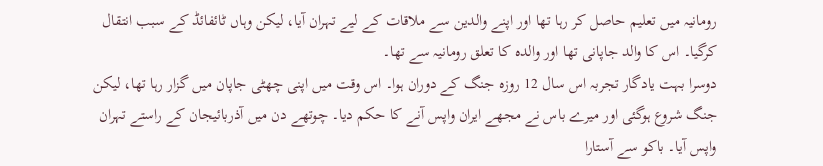رومانیہ میں تعلیم حاصل کر رہا تھا اور اپنے والدین سے ملاقات کے لیے تہران آیا، لیکن وہاں ٹائفائڈ کے سبب انتقال کرگیا۔ اس کا والد جاپانی تھا اور والدہ کا تعلق رومانیہ سے تھا۔
دوسرا بہت یادگار تجربہ اس سال 12 روزہ جنگ کے دوران ہوا۔ اس وقت میں اپنی چھٹی جاپان میں گزار رہا تھا، لیکن جنگ شروع ہوگئی اور میرے باس نے مجھے ایران واپس آنے کا حکم دیا۔ چوتھے دن میں آذربائیجان کے راستے تہران واپس آیا۔ باکو سے آستارا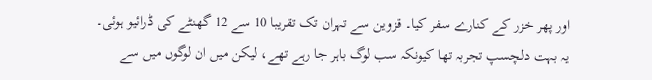اور پھر خزر کے کنارے سفر کیا۔ قزوین سے تہران تک تقریبا 10 سے 12 گھنٹے کی ڈرائیو ہوئی۔
یہ بہت دلچسپ تجربہ تھا کیونکہ سب لوگ باہر جا رہے تھے، لیکن میں ان لوگوں میں سے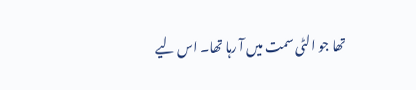تھا جو الٹی سمت میں آ رہا تھا۔ اس لیے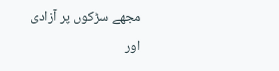مجھے سڑکوں پر آزادی اور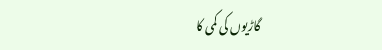گاڑیوں کی کمی کا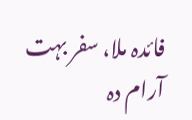فائدہ ملا، سفر بہت آرام دہ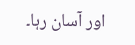اور آسان رہا۔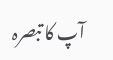آپ کا تبصرہ